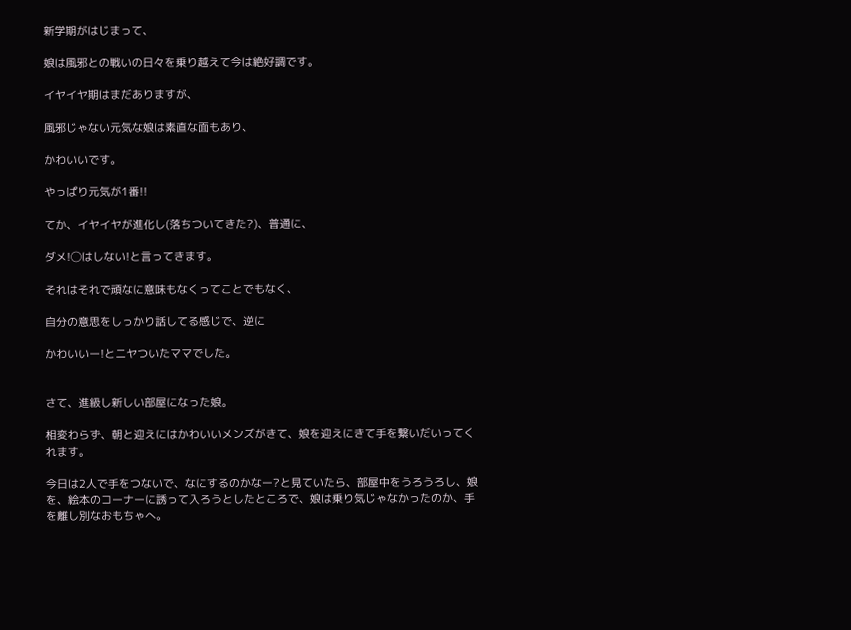新学期がはじまって、

娘は風邪との戦いの日々を乗り越えて今は絶好調です。

イヤイヤ期はまだありますが、

風邪じゃない元気な娘は素直な面もあり、

かわいいです。

やっぱり元気が1番!!

てか、イヤイヤが進化し(落ちついてきた?)、普通に、

ダメ!◯はしない!と言ってきます。

それはそれで頑なに意味もなくってことでもなく、

自分の意思をしっかり話してる感じで、逆に

かわいいー!とニヤついたママでした。


さて、進級し新しい部屋になった娘。

相変わらず、朝と迎えにはかわいいメンズがきて、娘を迎えにきて手を繋いだいってくれます。

今日は2人で手をつないで、なにするのかなー?と見ていたら、部屋中をうろうろし、娘を、絵本のコーナーに誘って入ろうとしたところで、娘は乗り気じゃなかったのか、手を離し別なおもちゃへ。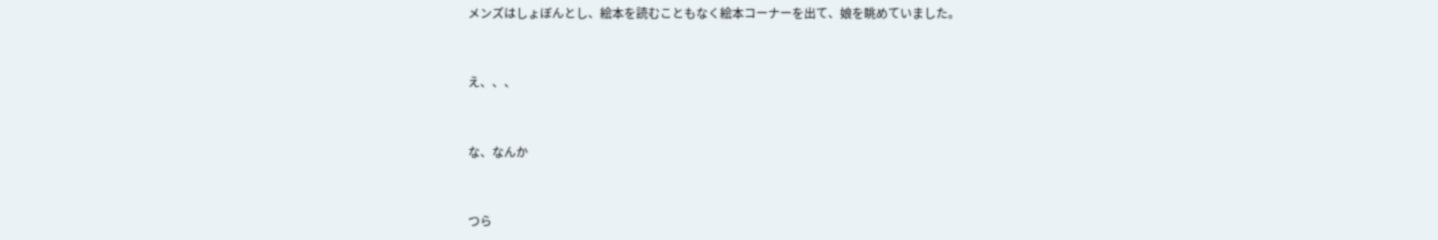メンズはしょぼんとし、絵本を読むこともなく絵本コーナーを出て、娘を眺めていました。


え、、、


な、なんか


つら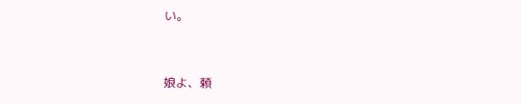い。


娘よ、頼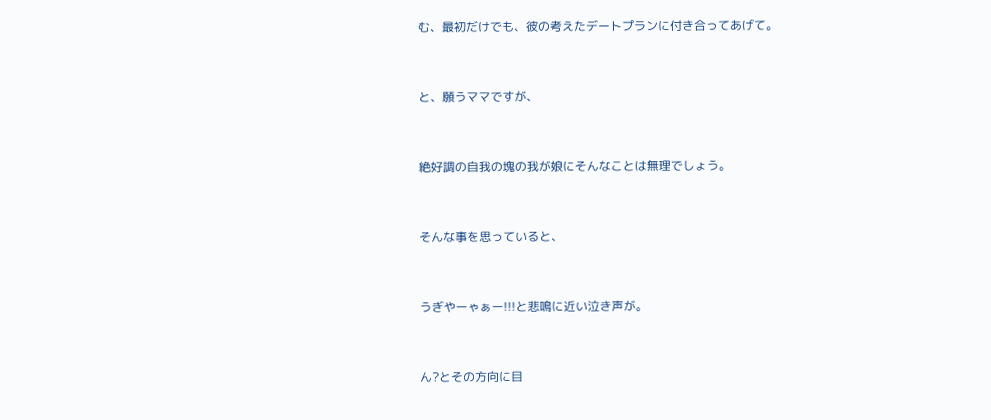む、最初だけでも、彼の考えたデートプランに付き合ってあげて。


と、願うママですが、


絶好調の自我の塊の我が娘にそんなことは無理でしょう。


そんな事を思っていると、


うぎやーゃぁー!!!と悲鳴に近い泣き声が。


ん?とその方向に目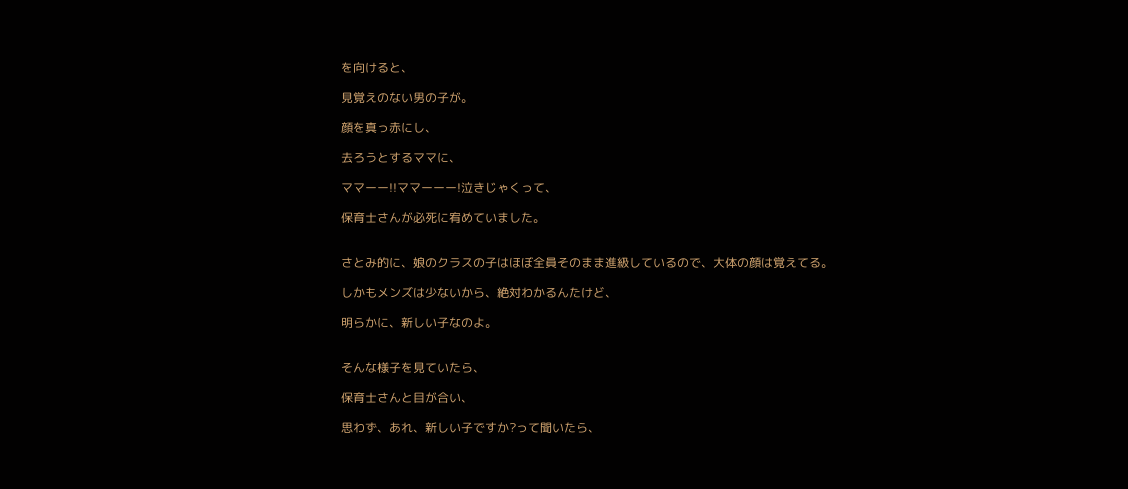を向けると、

見覚えのない男の子が。

顔を真っ赤にし、

去ろうとするママに、

ママーー!!ママーーー!泣きじゃくって、

保育士さんが必死に宥めていました。


さとみ的に、娘のクラスの子はほぼ全員そのまま進級しているので、大体の顔は覚えてる。

しかもメンズは少ないから、絶対わかるんたけど、

明らかに、新しい子なのよ。


そんな様子を見ていたら、

保育士さんと目が合い、

思わず、あれ、新しい子ですか?って聞いたら、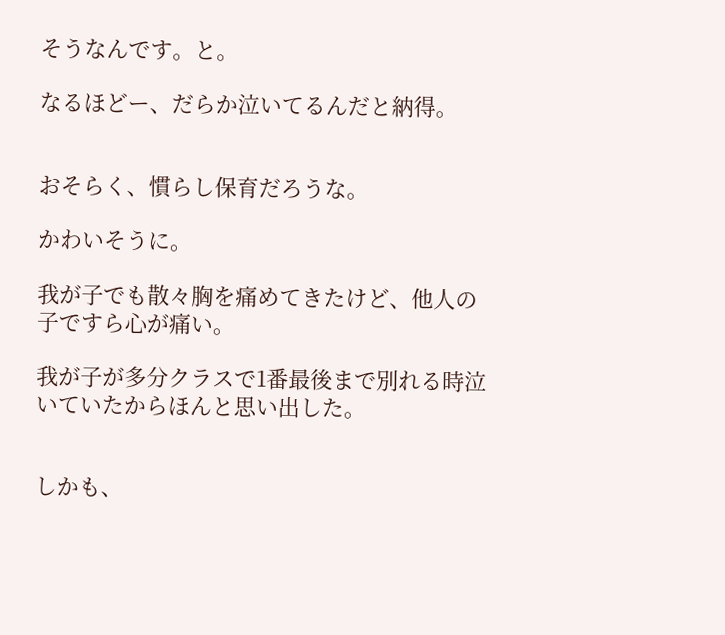そうなんです。と。

なるほどー、だらか泣いてるんだと納得。


おそらく、慣らし保育だろうな。

かわいそうに。

我が子でも散々胸を痛めてきたけど、他人の子ですら心が痛い。

我が子が多分クラスで1番最後まで別れる時泣いていたからほんと思い出した。


しかも、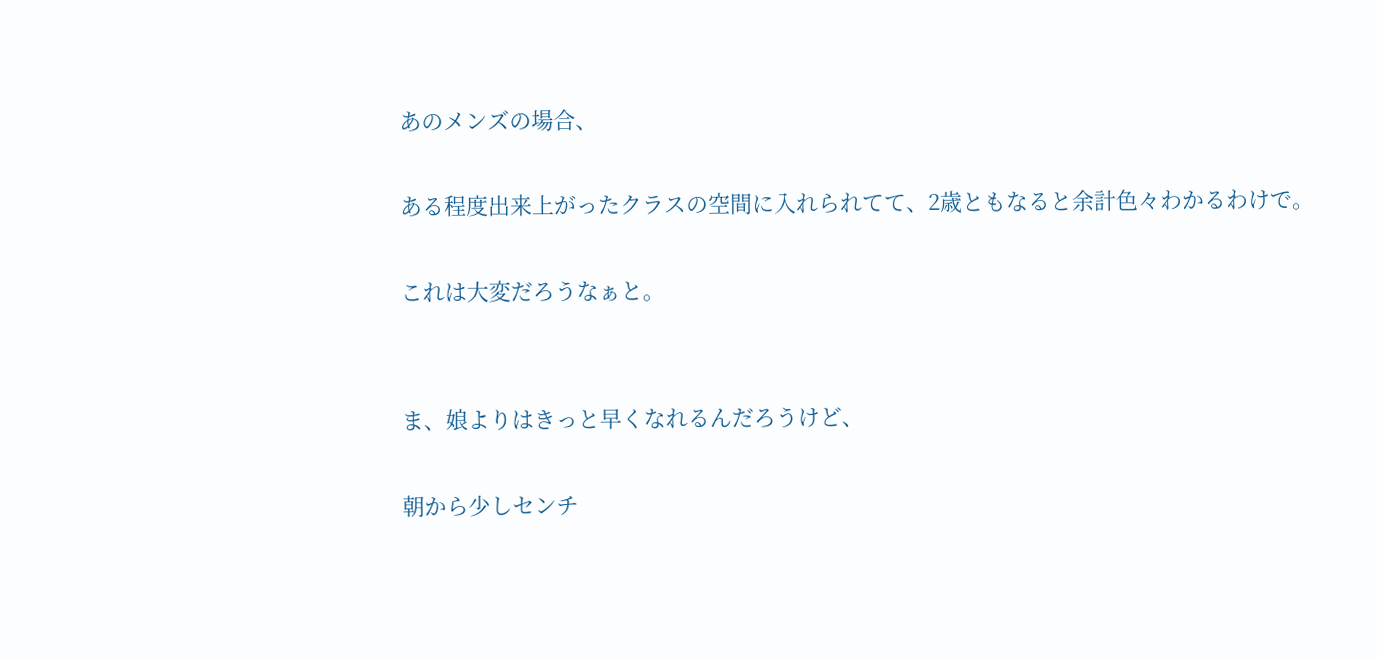あのメンズの場合、

ある程度出来上がったクラスの空間に入れられてて、2歳ともなると余計色々わかるわけで。

これは大変だろうなぁと。


ま、娘よりはきっと早くなれるんだろうけど、

朝から少しセンチ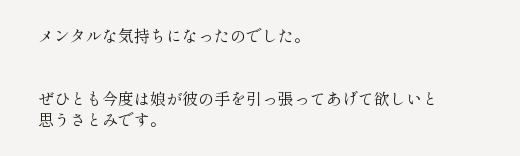メンタルな気持ちになったのでした。


ぜひとも今度は娘が彼の手を引っ張ってあげて欲しいと思うさとみです。